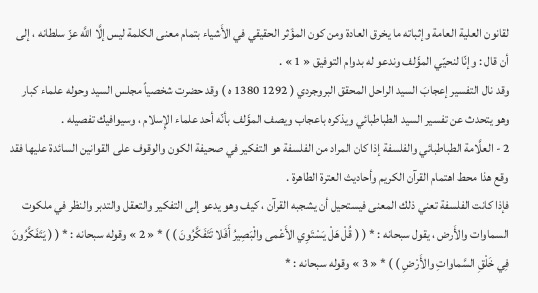لقانون العلية العامة وإثباته ما يخرق العادة ومن كون المؤَثر الحقيقي في الأَشياء بتمام معنى الكلمة ليس إلَّا اللَّه عزّ سلطانه ، إلى أن قال : وإنّا لنحيّي المؤَلف وندعو له بدوام التوفيق « 1 » .
وقد نال التفسير إعجابَ السيد الراحل المحقق البروجردي ( 1292 1380 ه ) وقد حضرت شخصياً مجلس السيد وحوله علماء كبار وهو يتحدث عن تفسير السيد الطباطبائي ويذكره باعجاب ويصف المؤَلف بأنّه أحد علماء الإِسلام ، وسيوافيك تفصيله .
2 - العلَّامة الطباطبائي والفلسفة إذا كان المراد من الفلسفة هو التفكير في صحيفة الكون والوقوف على القوانين السائدة عليها فقد وقع هذا محط اهتمام القرآن الكريم وأحاديث العترة الطاهرة .
فإذا كانت الفلسفة تعني ذلك المعنى فيستحيل أن يشجبه القرآن ، كيف وهو يدعو إلى التفكير والتعقل والتدبر والنظر في ملكوت السماوات والأَرض ، يقول سبحانه : * ( ( قُلْ هَلْ يَسْتَوِي الأَعْمى والْبَصِيرُ أَفَلا تَتَفَكَّرُونَ ) ) * « 2 » وقوله سبحانه : * ( ( يَتَفَكَّرُونَ فِي خَلْقِ السَّماواتِ والأَرْضِ ) ) * « 3 » وقوله سبحانه : *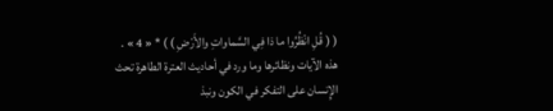( ( قُلِ انْظُرُوا ما ذا فِي السَّماواتِ والأَرْضِ ) ) * « 4 » .
هذه الآيات ونظائرها وما ورد في أحاديث العترة الطاهرة تحث الإِنسان على التفكر في الكون ونبذ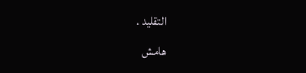التقليد .
هامش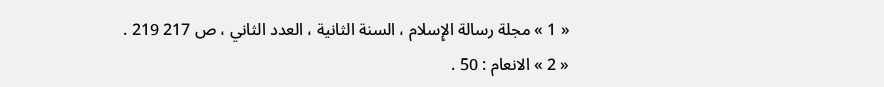« 1 » مجلة رسالة الإِسلام ، السنة الثانية ، العدد الثاني ، ص 217 219 .
« 2 » الانعام : 50 .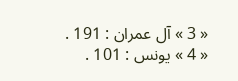« 3 » آل عمران : 191 .
« 4 » يونس : 101 .